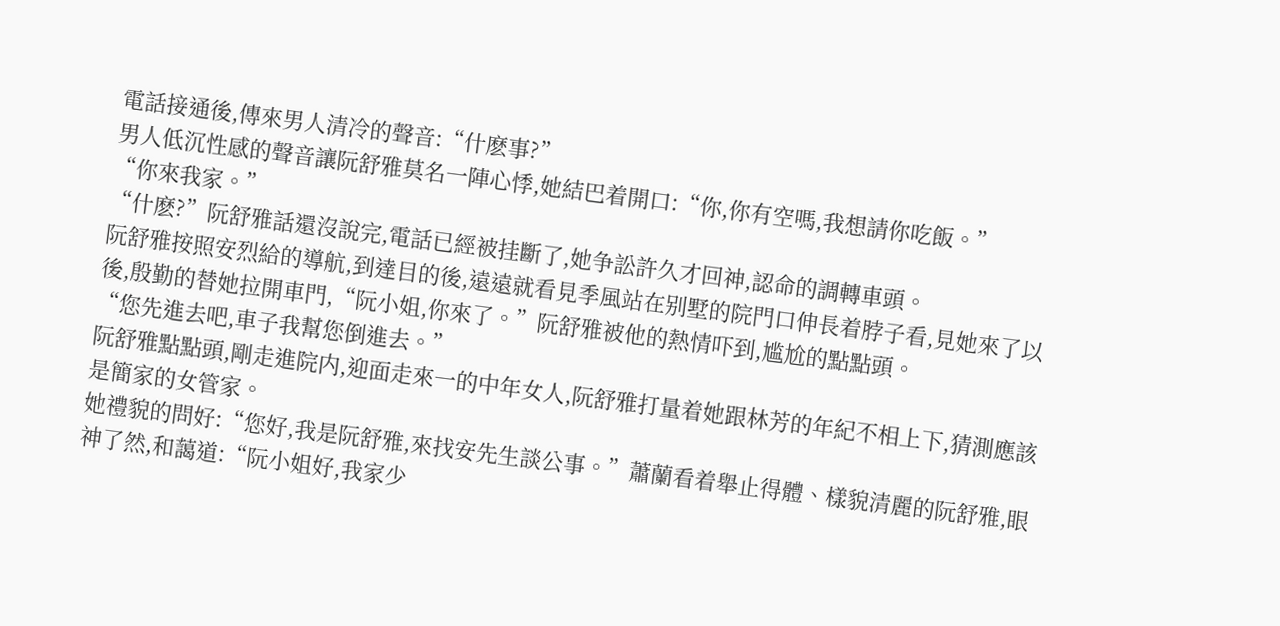電話接通後,傳來男人清冷的聲音:“什麽事?”
男人低沉性感的聲音讓阮舒雅莫名一陣心悸,她結巴着開口:“你,你有空嗎,我想請你吃飯。”
“你來我家。”
“什麽?”阮舒雅話還沒說完,電話已經被挂斷了,她争訟許久才回神,認命的調轉車頭。
阮舒雅按照安烈給的導航,到達目的後,遠遠就看見季風站在别墅的院門口伸長着脖子看,見她來了以後,殷勤的替她拉開車門,“阮小姐,你來了。”阮舒雅被他的熱情吓到,尴尬的點點頭。
“您先進去吧,車子我幫您倒進去。”
阮舒雅點點頭,剛走進院内,迎面走來一的中年女人,阮舒雅打量着她跟林芳的年紀不相上下,猜測應該是簡家的女管家。
她禮貌的問好:“您好,我是阮舒雅,來找安先生談公事。”蕭蘭看着舉止得體、樣貌清麗的阮舒雅,眼神了然,和藹道:“阮小姐好,我家少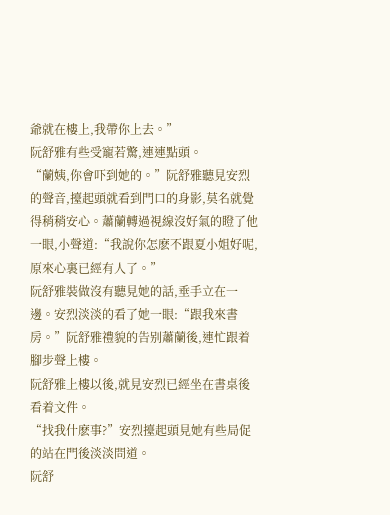爺就在樓上,我帶你上去。”
阮舒雅有些受寵若驚,連連點頭。
“蘭姨,你會吓到她的。”阮舒雅聽見安烈的聲音,擡起頭就看到門口的身影,莫名就覺得稍稍安心。蕭蘭轉過視線沒好氣的瞪了他一眼,小聲道:“我說你怎麽不跟夏小姐好呢,原來心裏已經有人了。”
阮舒雅裝做沒有聽見她的話,垂手立在一邊。安烈淡淡的看了她一眼:“跟我來書房。”阮舒雅禮貌的告别蕭蘭後,連忙跟着腳步聲上樓。
阮舒雅上樓以後,就見安烈已經坐在書桌後看着文件。
“找我什麽事?”安烈擡起頭見她有些局促的站在門後淡淡問道。
阮舒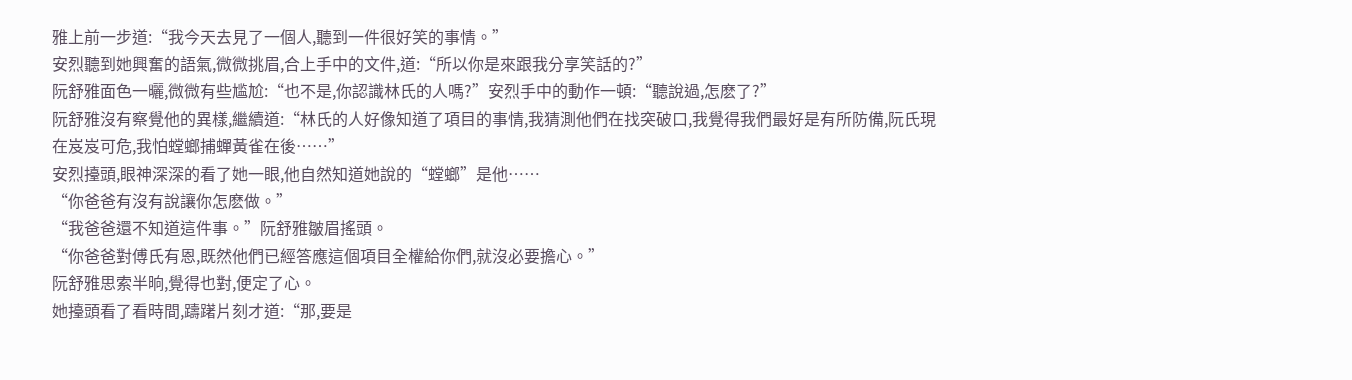雅上前一步道:“我今天去見了一個人,聽到一件很好笑的事情。”
安烈聽到她興奮的語氣,微微挑眉,合上手中的文件,道:“所以你是來跟我分享笑話的?”
阮舒雅面色一曬,微微有些尴尬:“也不是,你認識林氏的人嗎?”安烈手中的動作一頓:“聽說過,怎麽了?”
阮舒雅沒有察覺他的異樣,繼續道:“林氏的人好像知道了項目的事情,我猜測他們在找突破口,我覺得我們最好是有所防備,阮氏現在岌岌可危,我怕螳螂捕蟬黃雀在後……”
安烈擡頭,眼神深深的看了她一眼,他自然知道她說的“螳螂”是他……
“你爸爸有沒有說讓你怎麽做。”
“我爸爸還不知道這件事。”阮舒雅皺眉搖頭。
“你爸爸對傅氏有恩,既然他們已經答應這個項目全權給你們,就沒必要擔心。”
阮舒雅思索半晌,覺得也對,便定了心。
她擡頭看了看時間,躊躇片刻才道:“那,要是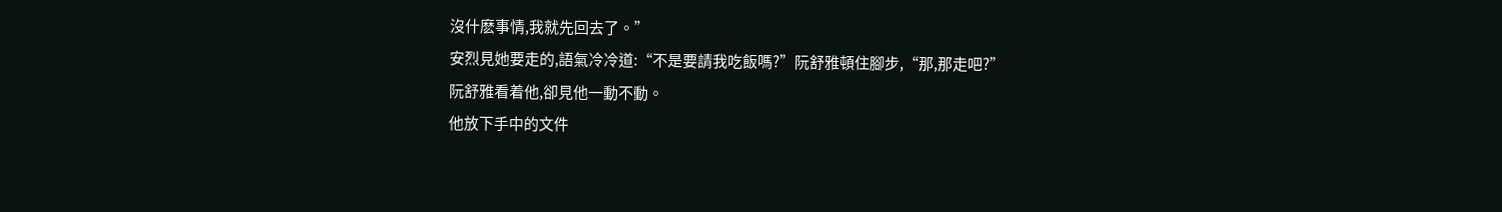沒什麽事情,我就先回去了。”
安烈見她要走的,語氣冷冷道:“不是要請我吃飯嗎?”阮舒雅頓住腳步,“那,那走吧?”
阮舒雅看着他,卻見他一動不動。
他放下手中的文件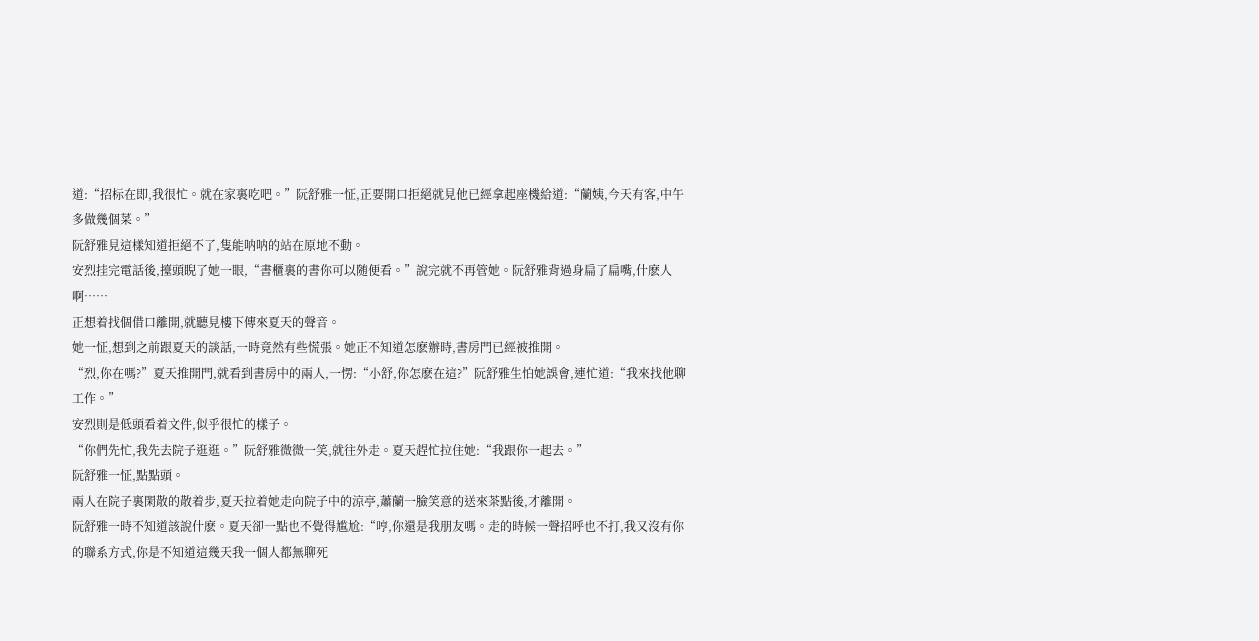道:“招标在即,我很忙。就在家裏吃吧。”阮舒雅一怔,正要開口拒絕就見他已經拿起座機給道:“蘭姨,今天有客,中午多做幾個菜。”
阮舒雅見這樣知道拒絕不了,隻能呐呐的站在原地不動。
安烈挂完電話後,擡頭睨了她一眼,“書櫃裏的書你可以随便看。”說完就不再管她。阮舒雅背過身扁了扁嘴,什麽人啊……
正想着找個借口離開,就聽見樓下傳來夏天的聲音。
她一怔,想到之前跟夏天的談話,一時竟然有些慌張。她正不知道怎麽辦時,書房門已經被推開。
“烈,你在嗎?”夏天推開門,就看到書房中的兩人,一愣:“小舒,你怎麽在這?”阮舒雅生怕她誤會,連忙道:“我來找他聊工作。”
安烈則是低頭看着文件,似乎很忙的樣子。
“你們先忙,我先去院子逛逛。”阮舒雅微微一笑,就往外走。夏天趕忙拉住她:“我跟你一起去。”
阮舒雅一怔,點點頭。
兩人在院子裏閑散的散着步,夏天拉着她走向院子中的涼亭,蕭蘭一臉笑意的送來茶點後,才離開。
阮舒雅一時不知道該說什麽。夏天卻一點也不覺得尴尬:“哼,你還是我朋友嗎。走的時候一聲招呼也不打,我又沒有你的聯系方式,你是不知道這幾天我一個人都無聊死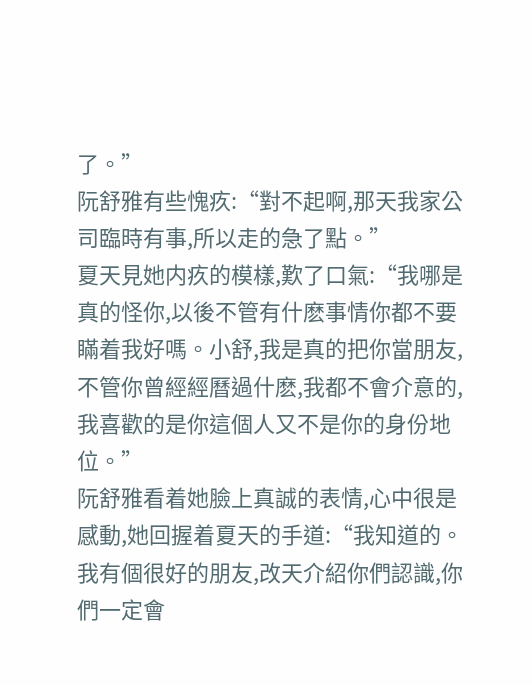了。”
阮舒雅有些愧疚:“對不起啊,那天我家公司臨時有事,所以走的急了點。”
夏天見她内疚的模樣,歎了口氣:“我哪是真的怪你,以後不管有什麽事情你都不要瞞着我好嗎。小舒,我是真的把你當朋友,不管你曾經經曆過什麽,我都不會介意的,我喜歡的是你這個人又不是你的身份地位。”
阮舒雅看着她臉上真誠的表情,心中很是感動,她回握着夏天的手道:“我知道的。我有個很好的朋友,改天介紹你們認識,你們一定會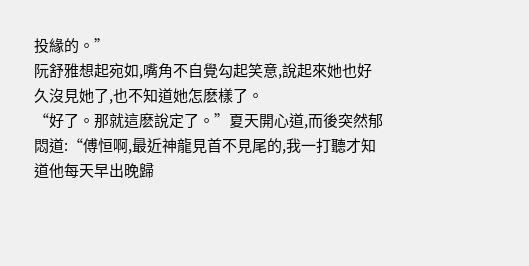投緣的。”
阮舒雅想起宛如,嘴角不自覺勾起笑意,說起來她也好久沒見她了,也不知道她怎麽樣了。
“好了。那就這麽說定了。”夏天開心道,而後突然郁悶道:“傅恒啊,最近神龍見首不見尾的,我一打聽才知道他每天早出晚歸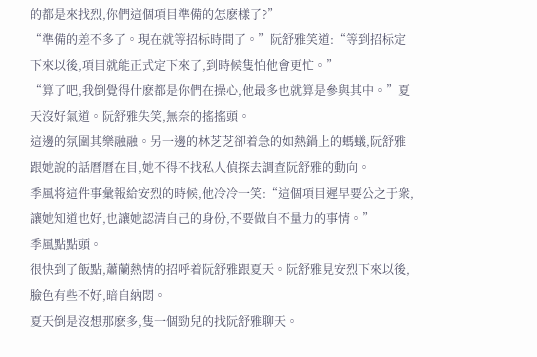的都是來找烈,你們這個項目準備的怎麽樣了?”
“準備的差不多了。現在就等招标時間了。”阮舒雅笑道:“等到招标定下來以後,項目就能正式定下來了,到時候隻怕他會更忙。”
“算了吧,我倒覺得什麽都是你們在操心,他最多也就算是參與其中。”夏天沒好氣道。阮舒雅失笑,無奈的搖搖頭。
這邊的氛圍其樂融融。另一邊的林芝芝卻着急的如熱鍋上的螞蟻,阮舒雅跟她說的話曆曆在目,她不得不找私人偵探去調查阮舒雅的動向。
季風将這件事彙報給安烈的時候,他冷冷一笑:“這個項目遲早要公之于衆,讓她知道也好,也讓她認清自己的身份,不要做自不量力的事情。”
季風點點頭。
很快到了飯點,蕭蘭熱情的招呼着阮舒雅跟夏天。阮舒雅見安烈下來以後,臉色有些不好,暗自納悶。
夏天倒是沒想那麽多,隻一個勁兒的找阮舒雅聊天。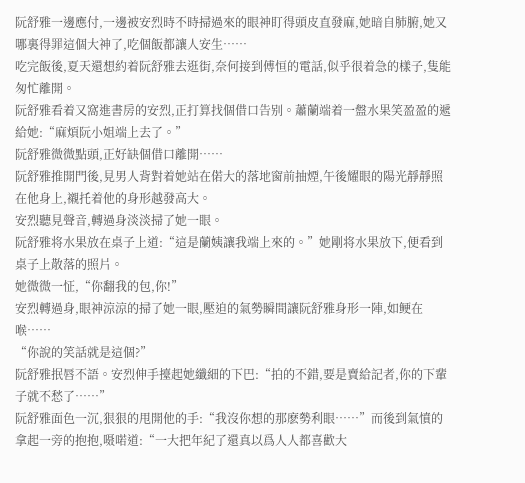阮舒雅一邊應付,一邊被安烈時不時掃過來的眼神盯得頭皮直發麻,她暗自肺腑,她又哪裏得罪這個大神了,吃個飯都讓人安生……
吃完飯後,夏天還想約着阮舒雅去逛街,奈何接到傅恒的電話,似乎很着急的樣子,隻能匆忙離開。
阮舒雅看着又窩進書房的安烈,正打算找個借口告别。蕭蘭端着一盤水果笑盈盈的遞給她:“麻煩阮小姐端上去了。”
阮舒雅微微點頭,正好缺個借口離開……
阮舒雅推開門後,見男人背對着她站在偌大的落地窗前抽煙,午後耀眼的陽光靜靜照在他身上,襯托着他的身形越發高大。
安烈聽見聲音,轉過身淡淡掃了她一眼。
阮舒雅将水果放在桌子上道:“這是蘭姨讓我端上來的。”她剛将水果放下,便看到桌子上散落的照片。
她微微一怔,“你翻我的包,你!”
安烈轉過身,眼神涼涼的掃了她一眼,壓迫的氣勢瞬間讓阮舒雅身形一陣,如鲠在喉……
“你說的笑話就是這個?”
阮舒雅抿唇不語。安烈伸手擡起她纖細的下巴:“拍的不錯,要是賣給記者,你的下輩子就不愁了……”
阮舒雅面色一沉,狠狠的甩開他的手:“我沒你想的那麽勢利眼……”而後到氣憤的拿起一旁的抱抱,嗫喏道:“一大把年紀了還真以爲人人都喜歡大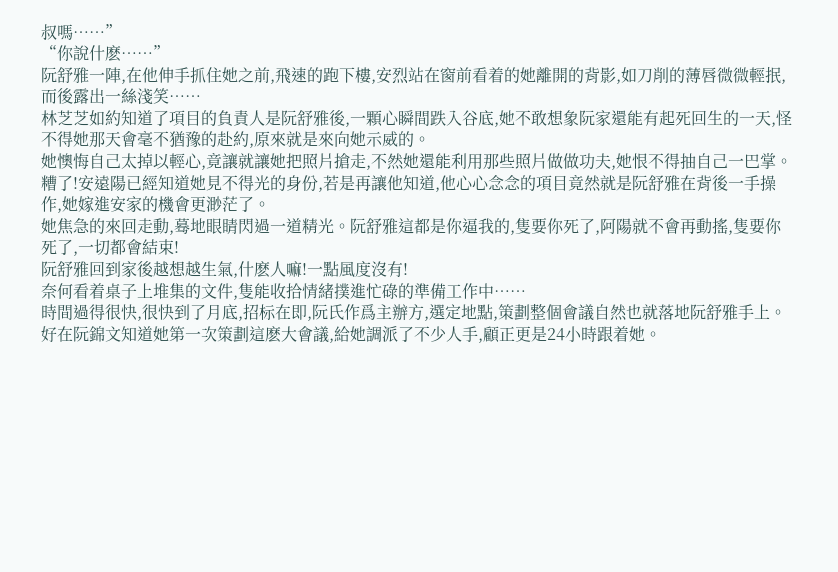叔嗎……”
“你說什麽……”
阮舒雅一陣,在他伸手抓住她之前,飛速的跑下樓,安烈站在窗前看着的她離開的背影,如刀削的薄唇微微輕抿,而後露出一絲淺笑……
林芝芝如約知道了項目的負責人是阮舒雅後,一顆心瞬間跌入谷底,她不敢想象阮家還能有起死回生的一天,怪不得她那天會毫不猶豫的赴約,原來就是來向她示威的。
她懊悔自己太掉以輕心,竟讓就讓她把照片搶走,不然她還能利用那些照片做做功夫,她恨不得抽自己一巴掌。
糟了!安遠陽已經知道她見不得光的身份,若是再讓他知道,他心心念念的項目竟然就是阮舒雅在背後一手操作,她嫁進安家的機會更渺茫了。
她焦急的來回走動,蓦地眼睛閃過一道精光。阮舒雅這都是你逼我的,隻要你死了,阿陽就不會再動搖,隻要你死了,一切都會結束!
阮舒雅回到家後越想越生氣,什麽人嘛!一點風度沒有!
奈何看着桌子上堆集的文件,隻能收拾情緒撲進忙碌的準備工作中……
時間過得很快,很快到了月底,招标在即,阮氏作爲主辦方,選定地點,策劃整個會議自然也就落地阮舒雅手上。
好在阮錦文知道她第一次策劃這麽大會議,給她調派了不少人手,顧正更是24小時跟着她。